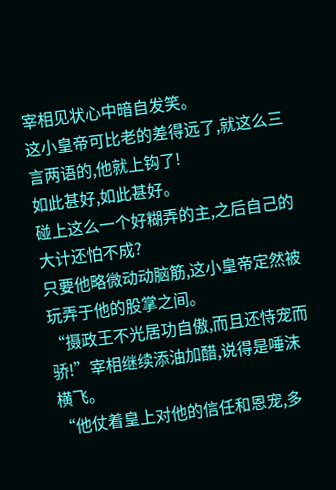宰相见状心中暗自发笑。
这小皇帝可比老的差得远了,就这么三言两语的,他就上钩了!
如此甚好,如此甚好。
碰上这么一个好糊弄的主,之后自己的大计还怕不成?
只要他略微动动脑筋,这小皇帝定然被玩弄于他的股掌之间。
“摄政王不光居功自傲,而且还恃宠而骄!”宰相继续添油加醋,说得是唾沫横飞。
“他仗着皇上对他的信任和恩宠,多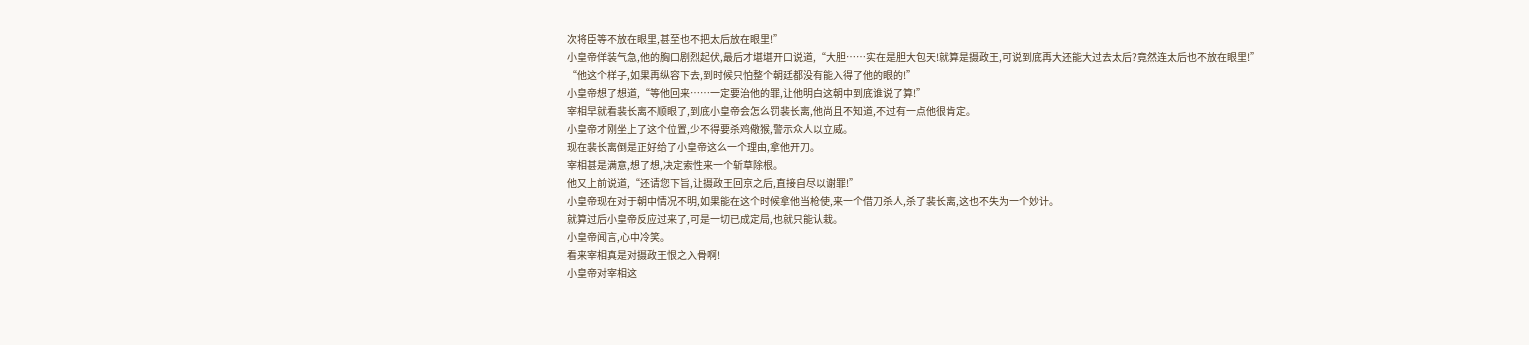次将臣等不放在眼里,甚至也不把太后放在眼里!”
小皇帝佯装气急,他的胸口剧烈起伏,最后才堪堪开口说道,“大胆……实在是胆大包天!就算是摄政王,可说到底再大还能大过去太后?竟然连太后也不放在眼里!”
“他这个样子,如果再纵容下去,到时候只怕整个朝廷都没有能入得了他的眼的!”
小皇帝想了想道,“等他回来……一定要治他的罪,让他明白这朝中到底谁说了算!”
宰相早就看裴长离不顺眼了,到底小皇帝会怎么罚裴长离,他尚且不知道,不过有一点他很肯定。
小皇帝才刚坐上了这个位置,少不得要杀鸡儆猴,警示众人以立威。
现在裴长离倒是正好给了小皇帝这么一个理由,拿他开刀。
宰相甚是满意,想了想,决定索性来一个斩草除根。
他又上前说道,“还请您下旨,让摄政王回京之后,直接自尽以谢罪!”
小皇帝现在对于朝中情况不明,如果能在这个时候拿他当枪使,来一个借刀杀人,杀了裴长离,这也不失为一个妙计。
就算过后小皇帝反应过来了,可是一切已成定局,也就只能认栽。
小皇帝闻言,心中冷笑。
看来宰相真是对摄政王恨之入骨啊!
小皇帝对宰相这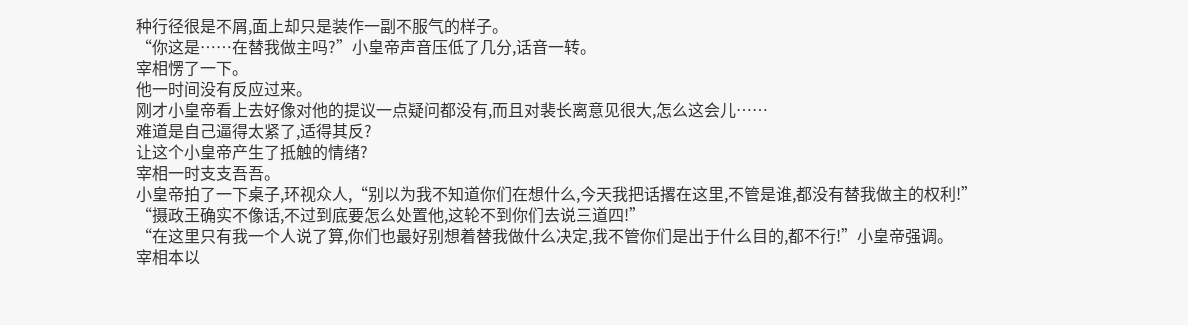种行径很是不屑,面上却只是装作一副不服气的样子。
“你这是……在替我做主吗?”小皇帝声音压低了几分,话音一转。
宰相愣了一下。
他一时间没有反应过来。
刚才小皇帝看上去好像对他的提议一点疑问都没有,而且对裴长离意见很大,怎么这会儿……
难道是自己逼得太紧了,适得其反?
让这个小皇帝产生了抵触的情绪?
宰相一时支支吾吾。
小皇帝拍了一下桌子,环视众人,“别以为我不知道你们在想什么,今天我把话撂在这里,不管是谁,都没有替我做主的权利!”
“摄政王确实不像话,不过到底要怎么处置他,这轮不到你们去说三道四!”
“在这里只有我一个人说了算,你们也最好别想着替我做什么决定,我不管你们是出于什么目的,都不行!”小皇帝强调。
宰相本以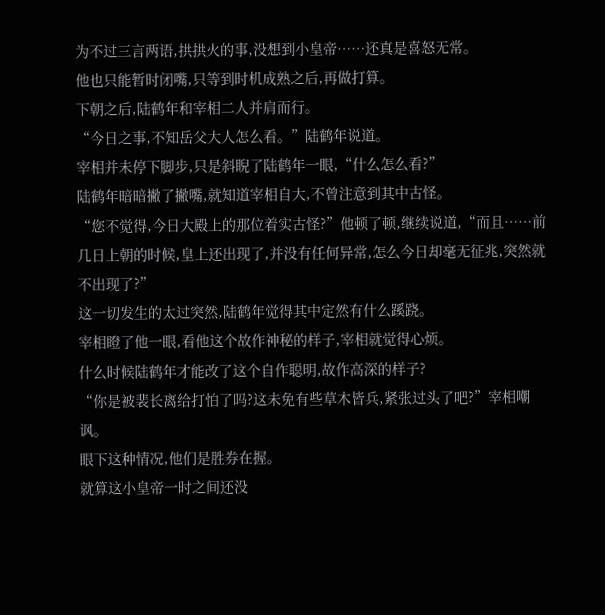为不过三言两语,拱拱火的事,没想到小皇帝……还真是喜怒无常。
他也只能暂时闭嘴,只等到时机成熟之后,再做打算。
下朝之后,陆鹤年和宰相二人并肩而行。
“今日之事,不知岳父大人怎么看。”陆鹤年说道。
宰相并未停下脚步,只是斜睨了陆鹤年一眼,“什么怎么看?”
陆鹤年暗暗撇了撇嘴,就知道宰相自大,不曾注意到其中古怪。
“您不觉得,今日大殿上的那位着实古怪?”他顿了顿,继续说道,“而且……前几日上朝的时候,皇上还出现了,并没有任何异常,怎么今日却毫无征兆,突然就不出现了?”
这一切发生的太过突然,陆鹤年觉得其中定然有什么蹊跷。
宰相瞪了他一眼,看他这个故作神秘的样子,宰相就觉得心烦。
什么时候陆鹤年才能改了这个自作聪明,故作高深的样子?
“你是被裴长离给打怕了吗?这未免有些草木皆兵,紧张过头了吧?”宰相嘲讽。
眼下这种情况,他们是胜券在握。
就算这小皇帝一时之间还没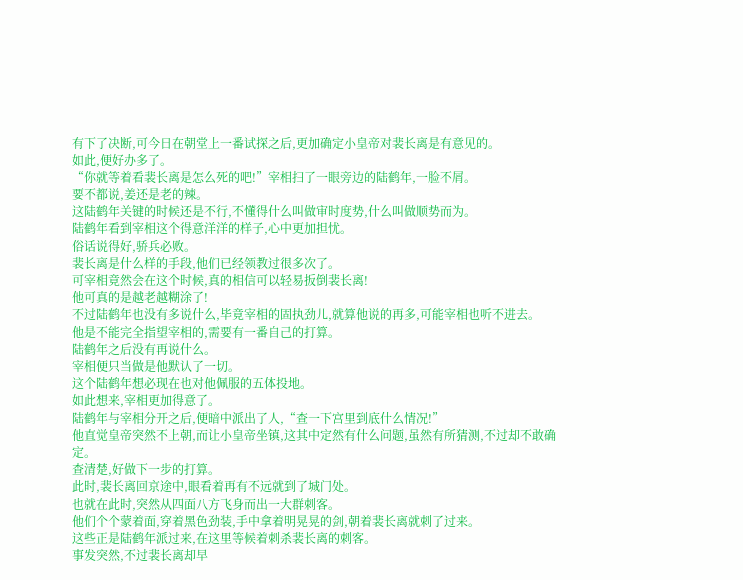有下了决断,可今日在朝堂上一番试探之后,更加确定小皇帝对裴长离是有意见的。
如此,便好办多了。
“你就等着看裴长离是怎么死的吧!”宰相扫了一眼旁边的陆鹤年,一脸不屑。
要不都说,姜还是老的辣。
这陆鹤年关键的时候还是不行,不懂得什么叫做审时度势,什么叫做顺势而为。
陆鹤年看到宰相这个得意洋洋的样子,心中更加担忧。
俗话说得好,骄兵必败。
裴长离是什么样的手段,他们已经领教过很多次了。
可宰相竟然会在这个时候,真的相信可以轻易扳倒裴长离!
他可真的是越老越糊涂了!
不过陆鹤年也没有多说什么,毕竟宰相的固执劲儿,就算他说的再多,可能宰相也听不进去。
他是不能完全指望宰相的,需要有一番自己的打算。
陆鹤年之后没有再说什么。
宰相便只当做是他默认了一切。
这个陆鹤年想必现在也对他佩服的五体投地。
如此想来,宰相更加得意了。
陆鹤年与宰相分开之后,便暗中派出了人,“查一下宫里到底什么情况!”
他直觉皇帝突然不上朝,而让小皇帝坐镇,这其中定然有什么问题,虽然有所猜测,不过却不敢确定。
查清楚,好做下一步的打算。
此时,裴长离回京途中,眼看着再有不远就到了城门处。
也就在此时,突然从四面八方飞身而出一大群刺客。
他们个个蒙着面,穿着黑色劲装,手中拿着明晃晃的剑,朝着裴长离就刺了过来。
这些正是陆鹤年派过来,在这里等候着刺杀裴长离的刺客。
事发突然,不过裴长离却早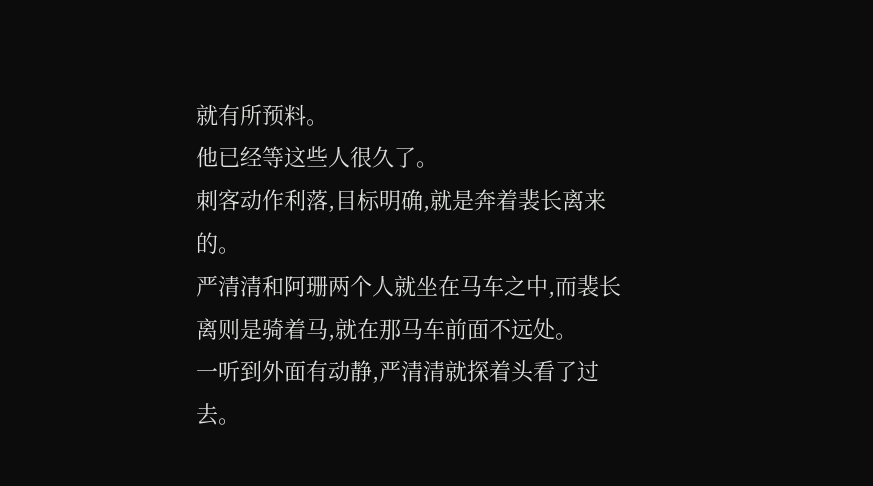就有所预料。
他已经等这些人很久了。
刺客动作利落,目标明确,就是奔着裴长离来的。
严清清和阿珊两个人就坐在马车之中,而裴长离则是骑着马,就在那马车前面不远处。
一听到外面有动静,严清清就探着头看了过去。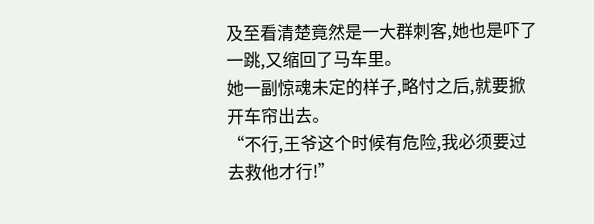及至看清楚竟然是一大群刺客,她也是吓了一跳,又缩回了马车里。
她一副惊魂未定的样子,略忖之后,就要掀开车帘出去。
“不行,王爷这个时候有危险,我必须要过去救他才行!”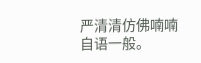严清清仿佛喃喃自语一般。